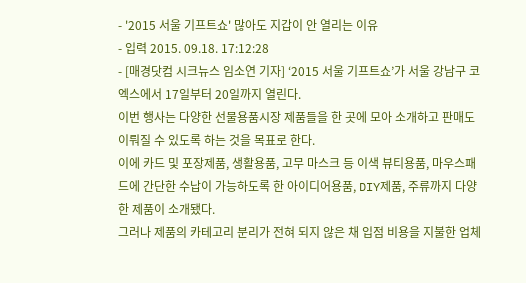- '2015 서울 기프트쇼' 많아도 지갑이 안 열리는 이유
- 입력 2015. 09.18. 17:12:28
- [매경닷컴 시크뉴스 임소연 기자] ‘2015 서울 기프트쇼’가 서울 강남구 코엑스에서 17일부터 20일까지 열린다.
이번 행사는 다양한 선물용품시장 제품들을 한 곳에 모아 소개하고 판매도 이뤄질 수 있도록 하는 것을 목표로 한다.
이에 카드 및 포장제품, 생활용품, 고무 마스크 등 이색 뷰티용품, 마우스패드에 간단한 수납이 가능하도록 한 아이디어용품, DIY제품, 주류까지 다양한 제품이 소개됐다.
그러나 제품의 카테고리 분리가 전혀 되지 않은 채 입점 비용을 지불한 업체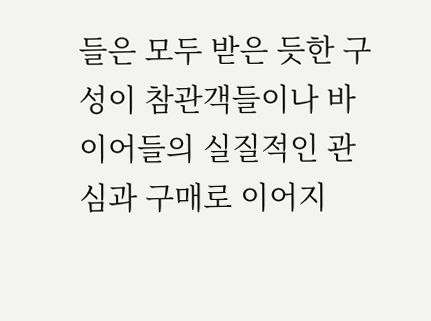들은 모두 받은 듯한 구성이 참관객들이나 바이어들의 실질적인 관심과 구매로 이어지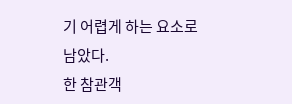기 어렵게 하는 요소로 남았다.
한 참관객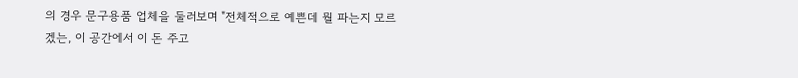의 경우 문구용품 업체을 둘러보며 "전체적으로 예쁜데 뭘 파는지 모르겠는, 이 공간에서 이 돈 주고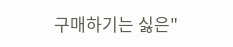구매하기는 싫은"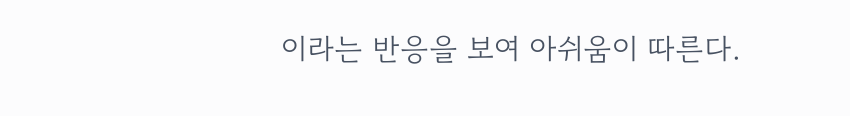이라는 반응을 보여 아쉬움이 따른다.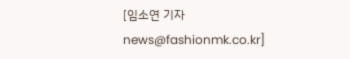[임소연 기자 news@fashionmk.co.kr]